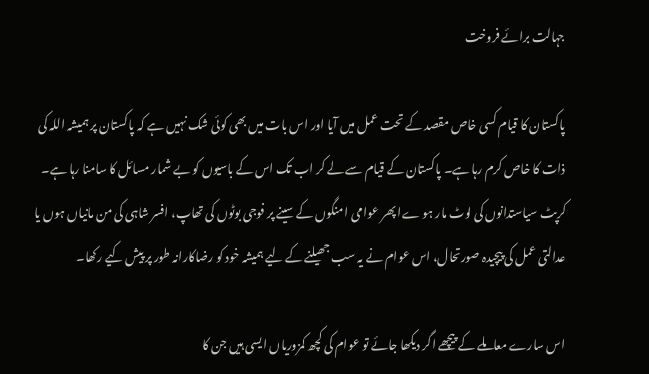جہالت برائے فروخت

پاکستان کا قیام کسی خاص مقصد کے تحت عمل میں آیا اور اس بات میں بھی کوئی شک نہیں ہے کہ پاکستان پر ہمیشہ اللہ کی ذات کا خاص کرم رہا ہے۔ پاکستان کے قیام سے لے کر اب تک اس کے باسیوں کو بے شمار مسائل کا سامنا رہا ہے۔ کرپٹ سیاستدانوں کی لوٹ مار ہو ےا پھر عوامی امنگوں کے سینے پر فوجی بوٹوں کی تھاپ، افسر شاہی کی من مانیاں ہوں یا عدالتی عمل کی پیچیدہ صورتحال، اس عوام نے یہ سب جھیلنے کے لیے ہمیشہ خود کو رضاکارانہ طور پر پیش کیے رکھا۔

اس سارے معاملے کے پیچھے اگر دیکھا جائے تو عوام کی کچھ کمزوریاں ایسی ہیں جن کا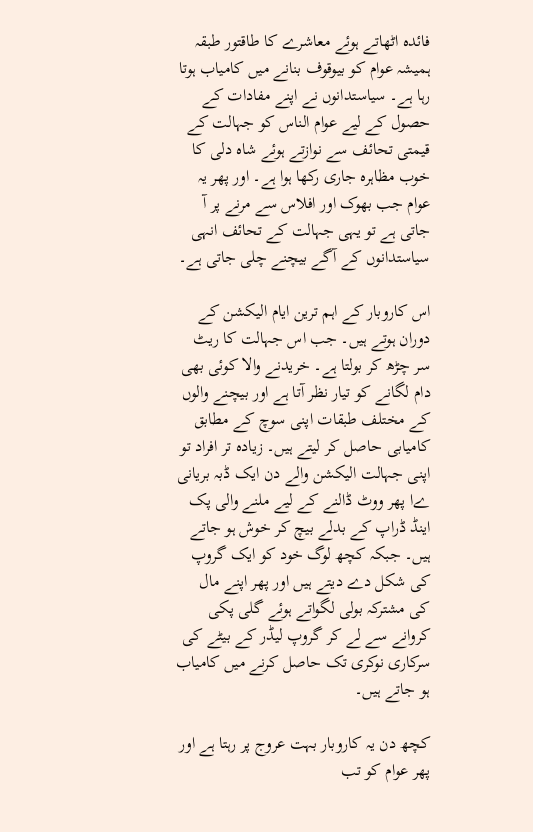فائدہ اٹھاتے ہوئے معاشرے کا طاقتور طبقہ ہمیشہ عوام کو بیوقوف بنانے میں کامیاب ہوتا رہا ہے۔ سیاستدانوں نے اپنے مفادات کے حصول کے لیے عوام الناس کو جہالت کے قیمتی تحائف سے نوازتے ہوئے شاہ دلی کا خوب مظاہرہ جاری رکھا ہوا ہے۔ اور پھر یہ عوام جب بھوک اور افلاس سے مرنے پر آ جاتی ہے تو یہی جہالت کے تحائف انہی سیاستدانوں کے آگے بیچنے چلی جاتی ہے۔

اس کاروبار کے اہم ترین ایام الیکشن کے دوران ہوتے ہیں۔ جب اس جہالت کا ریٹ سر چڑھ کر بولتا ہے۔ خریدنے والا کوئی بھی دام لگانے کو تیار نظر آتا ہے اور بیچنے والوں کے مختلف طبقات اپنی سوچ کے مطابق کامیابی حاصل کر لیتے ہیں۔ زیادہ تر افراد تو اپنی جہالت الیکشن والے دن ایک ڈبہ بریانی ےا پھر ووٹ ڈالنے کے لیے ملنے والی پک اینڈ ڈراپ کے بدلے بیچ کر خوش ہو جاتے ہیں۔ جبکہ کچھ لوگ خود کو ایک گروپ کی شکل دے دیتے ہیں اور پھر اپنے مال کی مشترکہ بولی لگواتے ہوئے گلی پکی کروانے سے لے کر گروپ لیڈر کے بیٹے کی سرکاری نوکری تک حاصل کرنے میں کامیاب ہو جاتے ہیں۔

کچھ دن یہ کاروبار بہت عروج پر رہتا ہے اور پھر عوام کو تب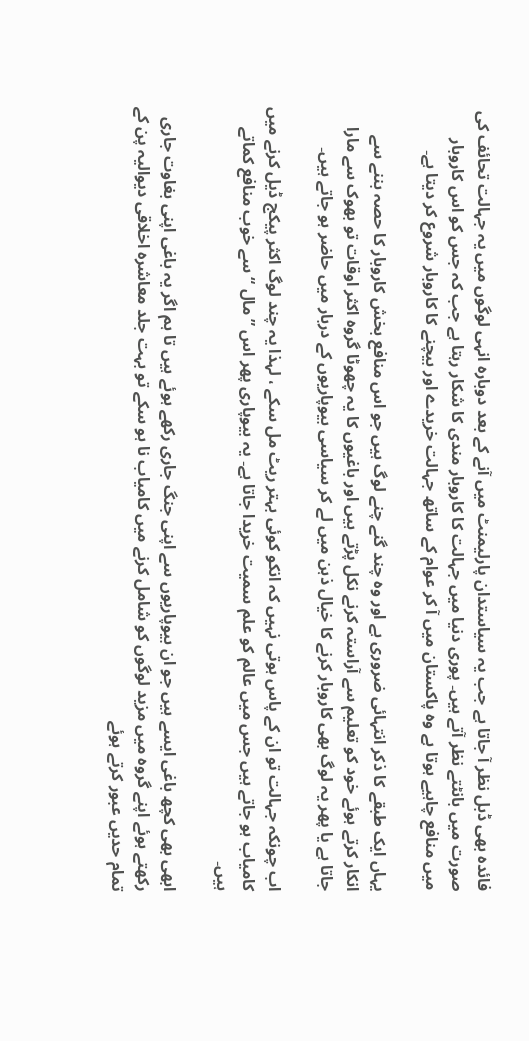فائدہ بھی ڈبل نظر آ جاتا ہے جب یہ سیاستدان پارلیمنٹ میں آنے کے بعد دوبارہ انہی لوگوں میں یہ جہالت تحائف کی صورت میں بانٹتے نظر آتے ہیں۔ پوری دنیا میں جہالت کا کاروبار مندی کا شکار رہتا ہے جب کہ جس کو اس کاروبار میں منافع چاہیے ہوتا ہے وہ پاکستان میں آ کر عوام کے ساتھ جہالت خریدے اور بیچنے کا کاروبار شروع کر دیتا ہے۔

یہاں ایک طبقے کا ذکر انتہائی ضروری ہے اور وہ چند گنے چنے لوگ ہیں جو اس منافع بخش کاروبار کا حصہ بننے سے انکار کرتے ہوئے خود کو تعلیم سے آراستہ کرنے نکل پڑتے ہیں اور باغیوں کا یہ چھوٹا گروہ اکثر اوقات تو بھوک سے مارا جاتا ہے یا پھر یہ لوگ بھی کاروبار کرنے کا خیال ذہن میں لے کر سیاسی بیوپاریوں کے دربار میں حاضر ہو جاتے ہیں۔

اب چونکہ جہالت تو ان کے پاس ہوتی نہیں کہ انکو کوئی بہتر ریٹ مل سکے ، لہذا یہ چند لوگ اکثر پیکج ڈیل کرنے میں کامیاب ہو جاتے ہیں جس میں عالم کو علم سمیت خریدا جاتا ہے۔ یہ بیوپاری پھر اس ” مال “ سے خوب منافع کماتے ہیں۔

ابھی بھی کچھ باغی ایسے ہیں جو ان بیوپاریوں سے اپنی جنگ جاری رکھے ہوئے ہیں تا ہم اگر یہ باغی اپنی بغاوت جاری رکھتے ہوئے اپنے گروہ میں مزید لوگوں کو شامل کرنے میں کامیاب نا ہو سکے تو بہت جلد معاشرہ اخلاقی دیوالیہ پن کے تمام حدیں عبور کرتے ہوئے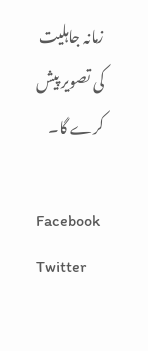زمانہ جاہلیت کی تصویر پیش کرے گا۔

Facebook
Twitter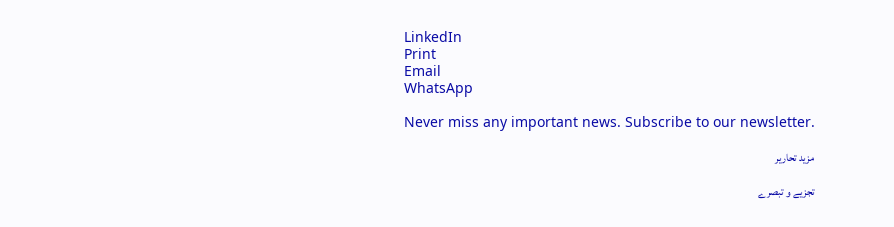LinkedIn
Print
Email
WhatsApp

Never miss any important news. Subscribe to our newsletter.

مزید تحاریر

تجزیے و تبصرے